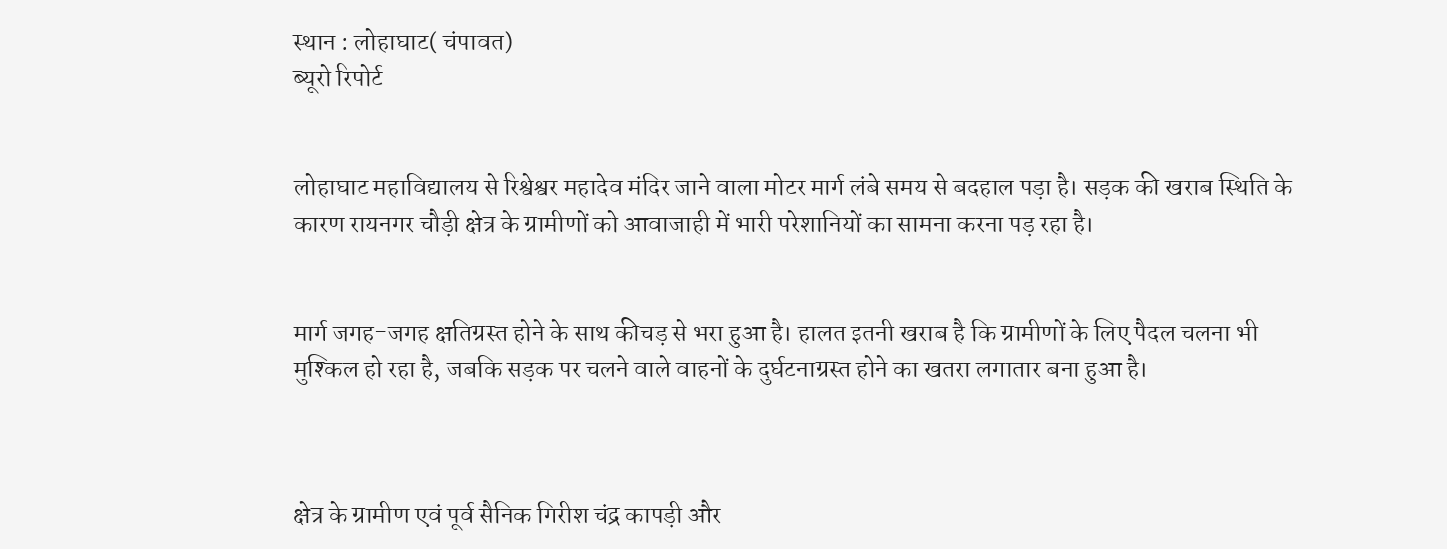स्थान : लोहाघाट( चंपावत)
ब्यूरो रिपोर्ट


लोहाघाट महाविद्यालय से रिश्वेश्वर महादेव मंदिर जाने वाला मोटर मार्ग लंबे समय से बदहाल पड़ा है। सड़क की खराब स्थिति के कारण रायनगर चौड़ी क्षेत्र के ग्रामीणों को आवाजाही में भारी परेशानियों का सामना करना पड़ रहा है।


मार्ग जगह-जगह क्षतिग्रस्त होने के साथ कीचड़ से भरा हुआ है। हालत इतनी खराब है कि ग्रामीणों के लिए पैदल चलना भी मुश्किल हो रहा है, जबकि सड़क पर चलने वाले वाहनों के दुर्घटनाग्रस्त होने का खतरा लगातार बना हुआ है।



क्षेत्र के ग्रामीण एवं पूर्व सैनिक गिरीश चंद्र कापड़ी और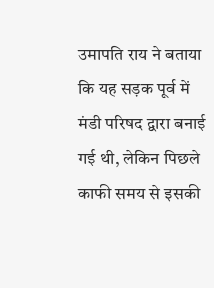उमापति राय ने बताया कि यह सड़क पूर्व में मंडी परिषद द्वारा बनाई गई थी, लेकिन पिछले काफी समय से इसकी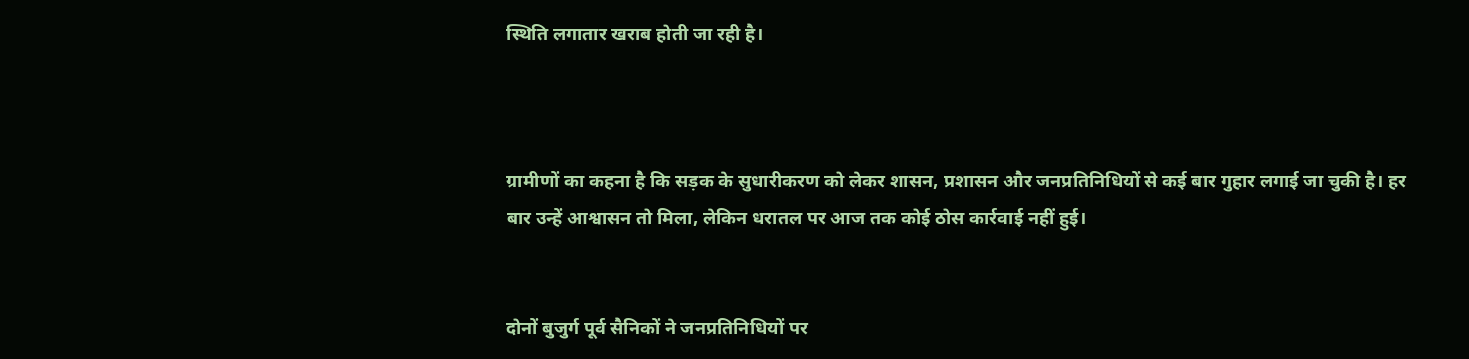स्थिति लगातार खराब होती जा रही है।



ग्रामीणों का कहना है कि सड़क के सुधारीकरण को लेकर शासन, प्रशासन और जनप्रतिनिधियों से कई बार गुहार लगाई जा चुकी है। हर बार उन्हें आश्वासन तो मिला, लेकिन धरातल पर आज तक कोई ठोस कार्रवाई नहीं हुई।


दोनों बुजुर्ग पूर्व सैनिकों ने जनप्रतिनिधियों पर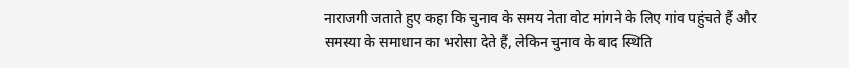नाराजगी जताते हुए कहा कि चुनाव के समय नेता वोट मांगने के लिए गांव पहुंचते हैं और समस्या के समाधान का भरोसा देते हैं, लेकिन चुनाव के बाद स्थिति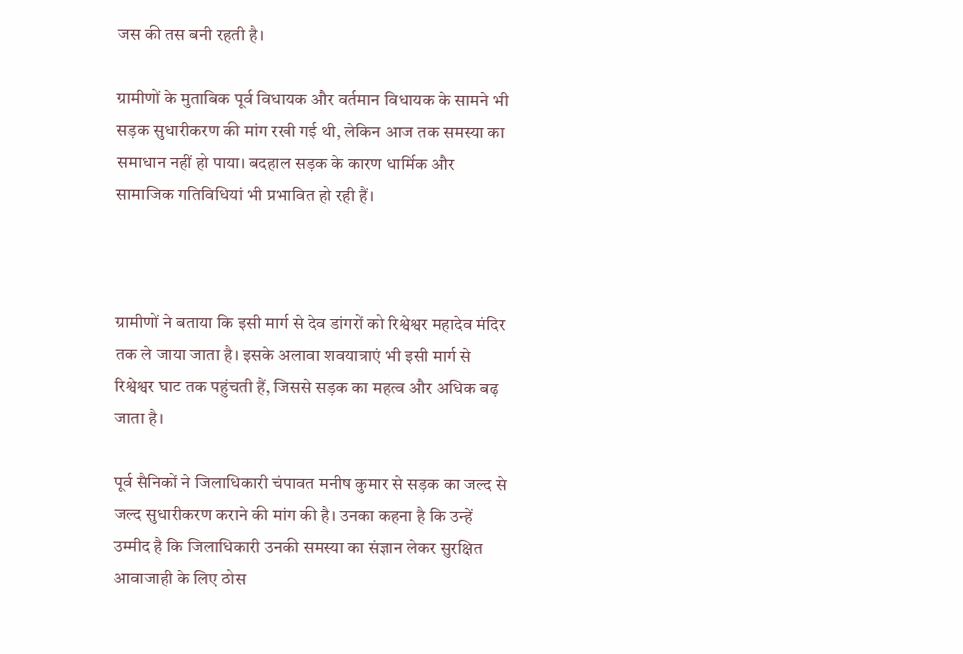जस की तस बनी रहती है।

ग्रामीणों के मुताबिक पूर्व विधायक और वर्तमान विधायक के सामने भी सड़क सुधारीकरण की मांग रखी गई थी, लेकिन आज तक समस्या का समाधान नहीं हो पाया। बदहाल सड़क के कारण धार्मिक और सामाजिक गतिविधियां भी प्रभावित हो रही हैं।



ग्रामीणों ने बताया कि इसी मार्ग से देव डांगरों को रिश्वेश्वर महादेव मंदिर तक ले जाया जाता है। इसके अलावा शवयात्राएं भी इसी मार्ग से रिश्वेश्वर घाट तक पहुंचती हैं, जिससे सड़क का महत्व और अधिक बढ़ जाता है।

पूर्व सैनिकों ने जिलाधिकारी चंपावत मनीष कुमार से सड़क का जल्द से जल्द सुधारीकरण कराने की मांग की है। उनका कहना है कि उन्हें उम्मीद है कि जिलाधिकारी उनकी समस्या का संज्ञान लेकर सुरक्षित आवाजाही के लिए ठोस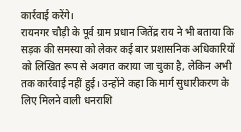कार्रवाई करेंगे।
रायनगर चौड़ी के पूर्व ग्राम प्रधान जितेंद्र राय ने भी बताया कि सड़क की समस्या को लेकर कई बार प्रशासनिक अधिकारियों को लिखित रूप से अवगत कराया जा चुका है, लेकिन अभी तक कार्रवाई नहीं हुई। उन्होंने कहा कि मार्ग सुधारीकरण के लिए मिलने वाली धनराशि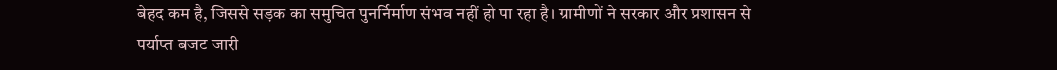बेहद कम है, जिससे सड़क का समुचित पुनर्निर्माण संभव नहीं हो पा रहा है। ग्रामीणों ने सरकार और प्रशासन से पर्याप्त बजट जारी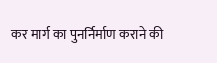कर मार्ग का पुनर्निर्माण कराने की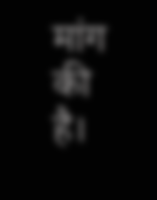मांग की है।